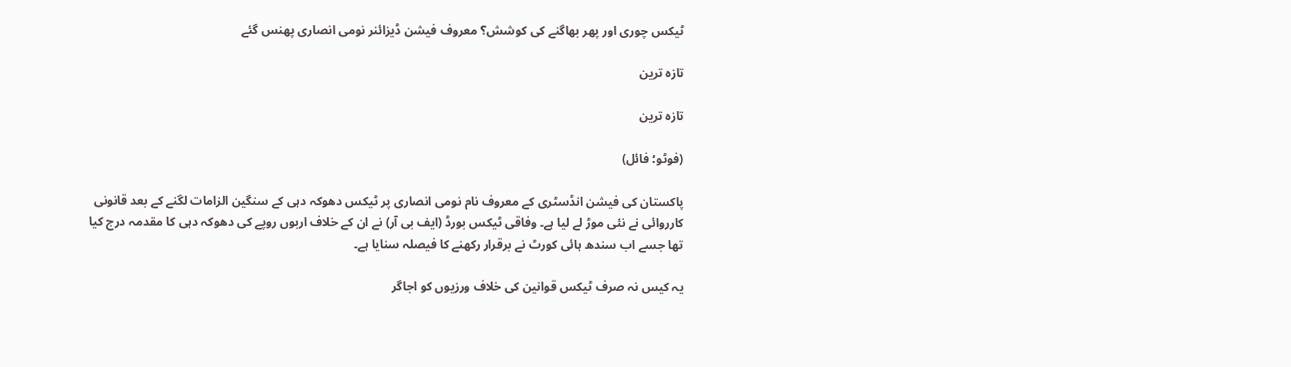ٹیکس چوری اور پھر بھاگنے کی کوشش؟ معروف فیشن ڈیزائنر نومی انصاری پھنس گئے

تازہ ترین

تازہ ترین

(فوٹو؛ فائل)

پاکستان کی فیشن انڈسٹری کے معروف نام نومی انصاری پر ٹیکس دھوکہ دہی کے سنگین الزامات لگنے کے بعد قانونی کارروائی نے نئی موڑ لے لیا ہے۔ وفاقی ٹیکس بورڈ (ایف بی آر) نے ان کے خلاف اربوں روپے کی دھوکہ دہی کا مقدمہ درج کیا تھا جسے اب سندھ ہائی کورٹ نے برقرار رکھنے کا فیصلہ سنایا ہے۔

یہ کیس نہ صرف ٹیکس قوانین کی خلاف ورزیوں کو اجاگر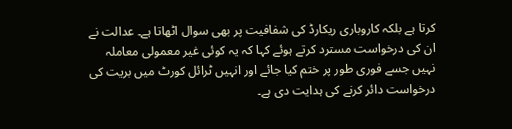کرتا ہے بلکہ کاروباری ریکارڈ کی شفافیت پر بھی سوال اٹھاتا ہے۔ عدالت نے ان کی درخواست مسترد کرتے ہوئے کہا کہ یہ کوئی غیر معمولی معاملہ نہیں جسے فوری طور پر ختم کیا جائے اور انہیں ٹرائل کورٹ میں بریت کی درخواست دائر کرنے کی ہدایت دی ہے۔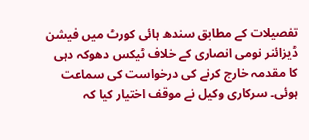تفصیلات کے مطابق سندھ ہائی کورٹ میں فیشن ڈیزائنر نومی انصاری کے خلاف ٹیکس دھوکہ دہی کا مقدمہ خارج کرنے کی درخواست کی سماعت ہوئی۔ سرکاری وکیل نے موقف اختیار کیا کہ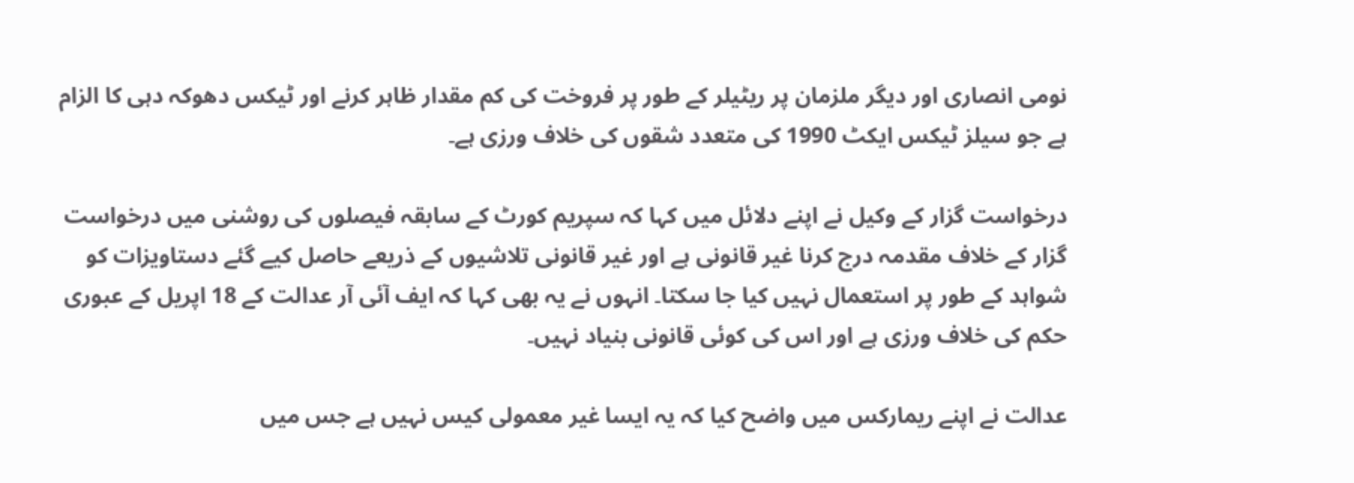نومی انصاری اور دیگر ملزمان پر ریٹیلر کے طور پر فروخت کی کم مقدار ظاہر کرنے اور ٹیکس دھوکہ دہی کا الزام ہے جو سیلز ٹیکس ایکٹ 1990 کی متعدد شقوں کی خلاف ورزی ہے۔

درخواست گزار کے وکیل نے اپنے دلائل میں کہا کہ سپریم کورٹ کے سابقہ فیصلوں کی روشنی میں درخواست گزار کے خلاف مقدمہ درج کرنا غیر قانونی ہے اور غیر قانونی تلاشیوں کے ذریعے حاصل کیے گئے دستاویزات کو شواہد کے طور پر استعمال نہیں کیا جا سکتا۔ انہوں نے یہ بھی کہا کہ ایف آئی آر عدالت کے 18 اپریل کے عبوری حکم کی خلاف ورزی ہے اور اس کی کوئی قانونی بنیاد نہیں۔

عدالت نے اپنے ریمارکس میں واضح کیا کہ یہ ایسا غیر معمولی کیس نہیں ہے جس میں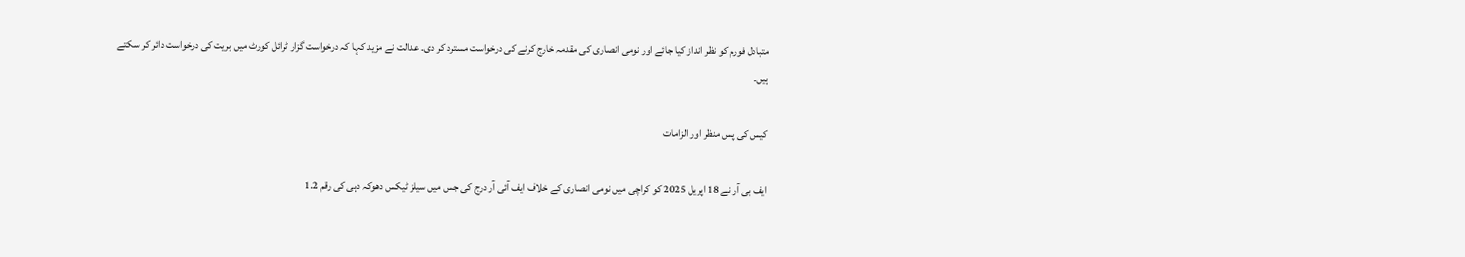متبادل فورم کو نظر انداز کیا جائے اور نومی انصاری کی مقدمہ خارج کرنے کی درخواست مسترد کر دی۔ عدالت نے مزید کہا کہ درخواست گزار ٹرائل کورٹ میں بریت کی درخواست دائر کر سکتے ہیں۔

کیس کی پس منظر اور الزامات

ایف بی آر نے 18 اپریل 2025 کو کراچی میں نومی انصاری کے خلاف ایف آئی آر درج کی جس میں سیلز ٹیکس دھوکہ دہی کی رقم 1.2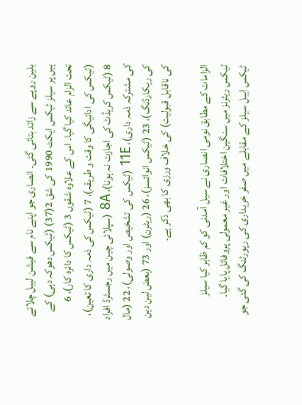بلین روپے سے زائد بتائی گئی۔ انصاری جو اپنے نام سے فیشن لیبل چلاتے ہیں پر سیلز ٹیکس ایکٹ 1990 کی شق 2(37) (ٹیکس دھوکہ دہی) کے تحت الزام عائد کیا گیا۔ اس کے علاوہ شقوں 3 (ٹیکس کا دائرہ کار)، 6 (ٹیکس کی ادائیگی کا وقت و طریقہ)، 7 (ٹیکس کی ذمہ داری کا تعین)، 8 (ٹیکس کریڈٹ کی اجازت نہ ہونا)، 8A (سپلائی چین میں رجسٹرڈ افراد کی مشترکہ ذمہ داری)، 11E (ٹیکس کی تشخیص اور وصولی)، 22 (مال کی ریکارڈنگ)، 23 (ٹیکس انوائسز)، 26 (ریٹرن) اور 73 (بعض لین دین کی ناقابل قبولیت) کی خلاف ورزی کا بھی ذکر ہے۔

الزامات کے مطابق نومی انصاری نے سیل آمدنی کو کم ظاہر کیا سیلز ٹیکس ریٹرنز میں سنگین اختلافات اور غیر معمولی پروفائل پایا گیا۔ ٹیکس ایبل سیلز کے مقابلے میں صفر خریداری کی رپورٹنگ کی گئی جو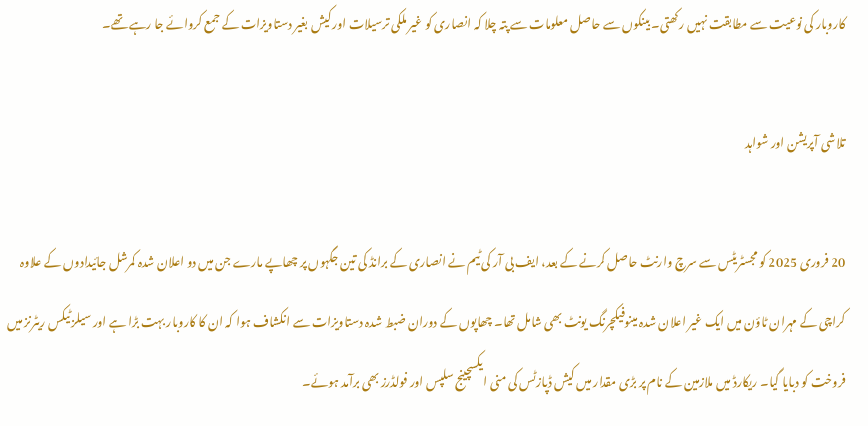کاروبار کی نوعیت سے مطابقت نہیں رکھتی۔ بینکوں سے حاصل معلومات سے پتہ چلا کہ انصاری کو غیر ملکی ترسیلات اور کیش بغیر دستاویزات کے جمع کروائے جا رہے تھے۔

تلاشی آپریشن اور شواہد

20 فروری 2025 کو مجسٹریٹس سے سرچ وارنٹ حاصل کرنے کے بعد، ایف بی آر کی ٹیم نے انصاری کے برانڈ کی تین جگہوں پر چھاپے مارے جن میں دو اعلان شدہ کمرشل جائیدادوں کے علاوہ کراچی کے مہران ٹاؤن میں ایک غیر اعلان شدہ مینوفیکچرنگ یونٹ بھی شامل تھا۔ چھاپوں کے دوران ضبط شدہ دستاویزات سے انکشاف ہوا کہ ان کا کاروبار بہت بڑا ہے اور سیلز ٹیکس ریٹرنز میں فروخت کو دبایا گیا۔ ریکارڈ میں ملازمین کے نام پر بڑی مقدار میں کیش ڈپازٹس کی منی ایکسچینج سلپس اور فولڈرز بھی برآمد ہوئے۔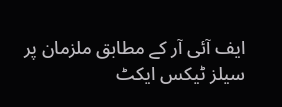ایف آئی آر کے مطابق ملزمان پر سیلز ٹیکس ایکٹ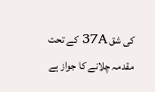کی شق 37A کے تحت مقدمہ چلانے کا جواز ہے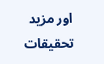اور مزید تحقیقات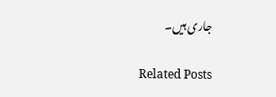جاری ہیں۔

Related Posts